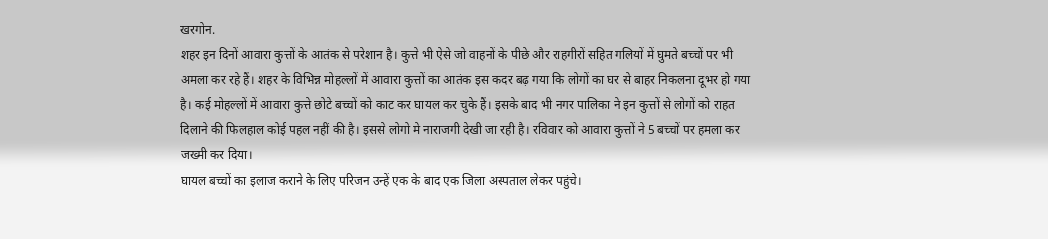खरगोन.
शहर इन दिनों आवारा कुत्तों के आतंक से परेशान है। कुत्ते भी ऐसे जो वाहनों के पीछे और राहगीरों सहित गलियों में घुमते बच्चों पर भी अमला कर रहे हैं। शहर के विभिन्न मोहल्लों में आवारा कुत्तों का आतंक इस कदर बढ़ गया कि लोगों का घर से बाहर निकलना दूभर हो गया है। कई मोहल्लों में आवारा कुत्ते छोटे बच्चों को काट कर घायल कर चुके हैं। इसके बाद भी नगर पालिका ने इन कुत्तों से लोगों को राहत दिलाने की फिलहाल कोई पहल नहीं की है। इससे लोगो मे नाराजगी देखी जा रही है। रविवार को आवारा कुत्तों ने 5 बच्चों पर हमला कर जख्मी कर दिया।
घायल बच्चों का इलाज कराने के लिए परिजन उन्हें एक के बाद एक जिला अस्पताल लेकर पहुंचे।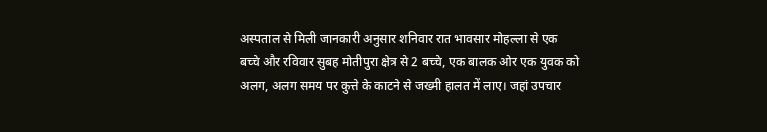अस्पताल से मिली जानकारी अनुसार शनिवार रात भावसार मोहल्ला से एक बच्चे और रविवार सुबह मोतीपुरा क्षेत्र से 2 बच्चे, एक बालक ओर एक युवक को अलग, अलग समय पर कुत्ते के काटने से जख्मी हालत में लाए। जहां उपचार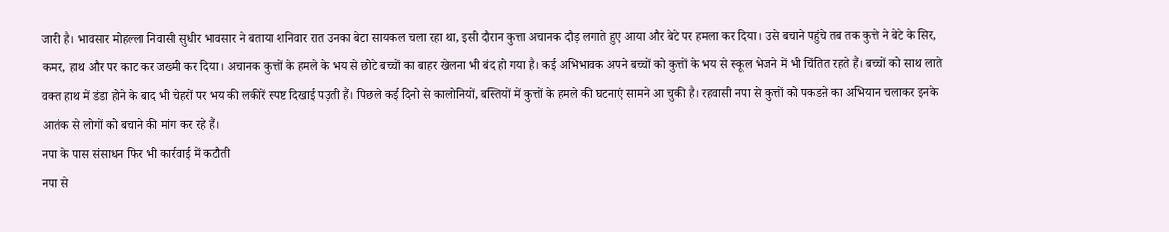जारी है। भावसार मोहल्ला निवासी सुधीर भावसार ने बताया शनिवार रात उनका बेटा सायकल चला रहा था, इसी दौरान कुत्ता अचानक दौड़ लगाते हुए आया और बेटे पर हमला कर दिया। उसे बचाने पहुंचे तब तक कुत्ते ने बेटे के सिर, कमर, हाथ और पर काट कर जख्मी कर दिया। अचानक कुत्तों के हमले के भय से छोटे बच्चों का बाहर खेलना भी बंद हो गया है। कई अभिभावक अपने बच्चों को कुत्तों के भय से स्कूल भेजने में भी चिंतित रहते हैं। बच्चों को साथ लाते वक्त हाथ में डंडा होने के बाद भी चेहरों पर भय की लकीरें स्पष्ट दिखाई पउ़ती हैं। पिछले कई दिनो से कालोनियों, बस्तियों में कुत्तों के हमले की घटनाएं सामने आ चुकी है। रहवासी नपा से कुत्तों को पकडऩे का अभियान चलाकर इनके आतंक से लोगों को बचाने की मांग कर रहे हैं।
नपा के पास संसाधन फिर भी कार्रवाई में कटौती
नपा से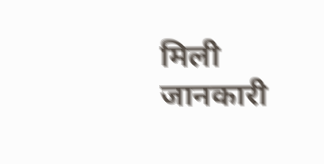मिली जानकारी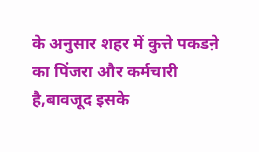के अनुसार शहर में कुत्ते पकडऩे का पिंजरा और कर्मचारी है,बावजूद इसके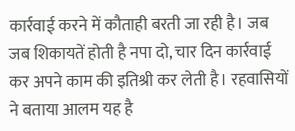कार्रवाई करने में कौताही बरती जा रही है। जब जब शिकायतें होती है नपा दो, चार दिन कार्रवाई कर अपने काम की इतिश्री कर लेती है। रहवासियों ने बताया आलम यह है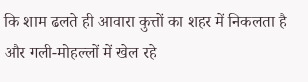कि शाम ढलते ही आवारा कुत्तों का शहर में निकलता है और गली-मोहल्लों में खेल रहे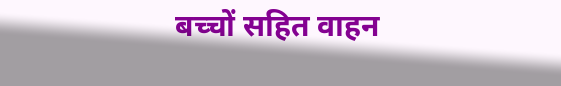बच्चों सहित वाहन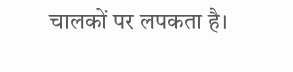चालकों पर लपकता है।